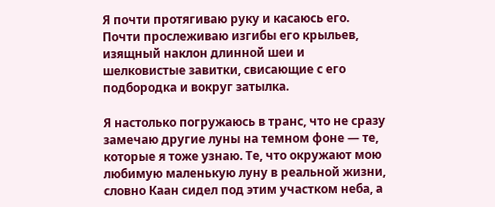Я почти протягиваю руку и касаюсь его. Почти прослеживаю изгибы его крыльев, изящный наклон длинной шеи и шелковистые завитки, свисающие с его подбородка и вокруг затылка.

Я настолько погружаюсь в транс, что не сразу замечаю другие луны на темном фоне ― те, которые я тоже узнаю. Те, что окружают мою любимую маленькую луну в реальной жизни, словно Каан сидел под этим участком неба, а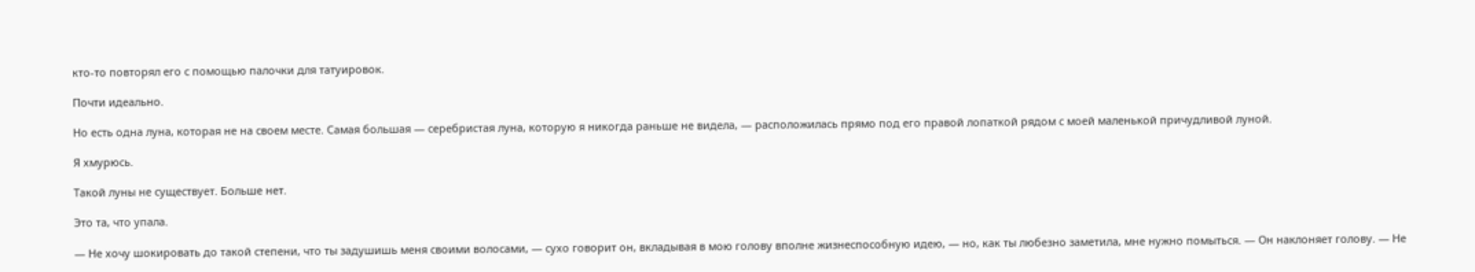кто-то повторял его с помощью палочки для татуировок.

Почти идеально.

Но есть одна луна, которая не на своем месте. Самая большая ― серебристая луна, которую я никогда раньше не видела, ― расположилась прямо под его правой лопаткой рядом с моей маленькой причудливой луной.

Я хмурюсь.

Такой луны не существует. Больше нет.

Это та, что упала.

― Не хочу шокировать до такой степени, что ты задушишь меня своими волосами, ― сухо говорит он, вкладывая в мою голову вполне жизнеспособную идею, ― но, как ты любезно заметила, мне нужно помыться. ― Он наклоняет голову. ― Не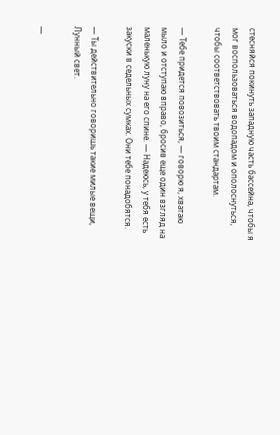стесняйся покинуть западную часть бассейна, чтобы я мог воспользоваться водопадом и ополоснуться, чтобы соответствовать твоим стандартам.

― Тебе придется повозиться, ― говорю я, хватаю мыло и отступаю вправо, бросив еще один взгляд на маленькую луну на его спине. ― Надеюсь, у тебя есть закуски в седельных сумках. Они тебе понадобятся.

― Ты действительно говоришь такие милые вещи, Лунный свет.

―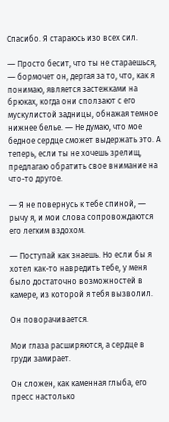Спасибо. Я стараюсь изо всех сил.

― Просто бесит, что ты не стараешься, ― бормочет он, дергая за то, что, как я понимаю, является застежками на брюках, когда они сползают с его мускулистой задницы, обнажая темное нижнее белье. ― Не думаю, что мое бедное сердце сможет выдержать это. А теперь, если ты не хочешь зрелищ, предлагаю обратить свое внимание на что-то другое.

― Я не повернусь к тебе спиной, ― рычу я, и мои слова сопровождаются его легким вздохом.

― Поступай как знаешь. Но если бы я хотел как-то навредить тебе, у меня было достаточно возможностей в камере, из которой я тебя вызволил.

Он поворачивается.

Мои глаза расширяются, а сердце в груди замирает.

Он сложен, как каменная глыба, его пресс настолько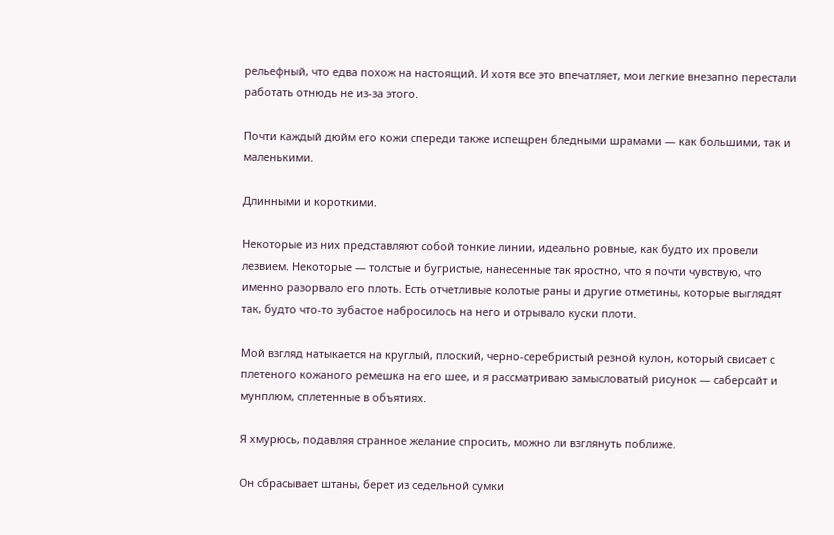рельефный, что едва похож на настоящий. И хотя все это впечатляет, мои легкие внезапно перестали работать отнюдь не из-за этого.

Почти каждый дюйм его кожи спереди также испещрен бледными шрамами — как большими, так и маленькими.

Длинными и короткими.

Некоторые из них представляют собой тонкие линии, идеально ровные, как будто их провели лезвием. Некоторые ― толстые и бугристые, нанесенные так яростно, что я почти чувствую, что именно разорвало его плоть. Есть отчетливые колотые раны и другие отметины, которые выглядят так, будто что-то зубастое набросилось на него и отрывало куски плоти.

Мой взгляд натыкается на круглый, плоский, черно-серебристый резной кулон, который свисает с плетеного кожаного ремешка на его шее, и я рассматриваю замысловатый рисунок ― саберсайт и мунплюм, сплетенные в объятиях.

Я хмурюсь, подавляя странное желание спросить, можно ли взглянуть поближе.

Он сбрасывает штаны, берет из седельной сумки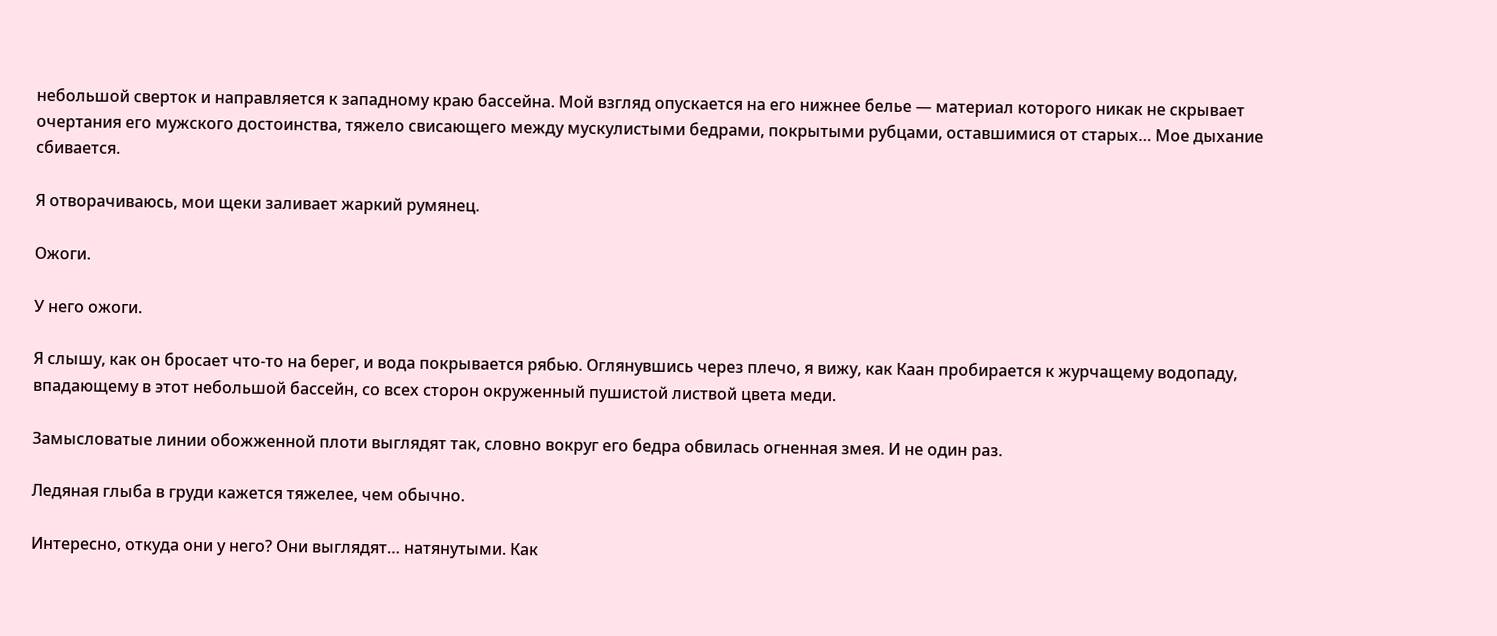небольшой сверток и направляется к западному краю бассейна. Мой взгляд опускается на его нижнее белье ― материал которого никак не скрывает очертания его мужского достоинства, тяжело свисающего между мускулистыми бедрами, покрытыми рубцами, оставшимися от старых… Мое дыхание сбивается.

Я отворачиваюсь, мои щеки заливает жаркий румянец.

Ожоги.

У него ожоги.

Я слышу, как он бросает что-то на берег, и вода покрывается рябью. Оглянувшись через плечо, я вижу, как Каан пробирается к журчащему водопаду, впадающему в этот небольшой бассейн, со всех сторон окруженный пушистой листвой цвета меди.

Замысловатые линии обожженной плоти выглядят так, словно вокруг его бедра обвилась огненная змея. И не один раз.

Ледяная глыба в груди кажется тяжелее, чем обычно.

Интересно, откуда они у него? Они выглядят… натянутыми. Как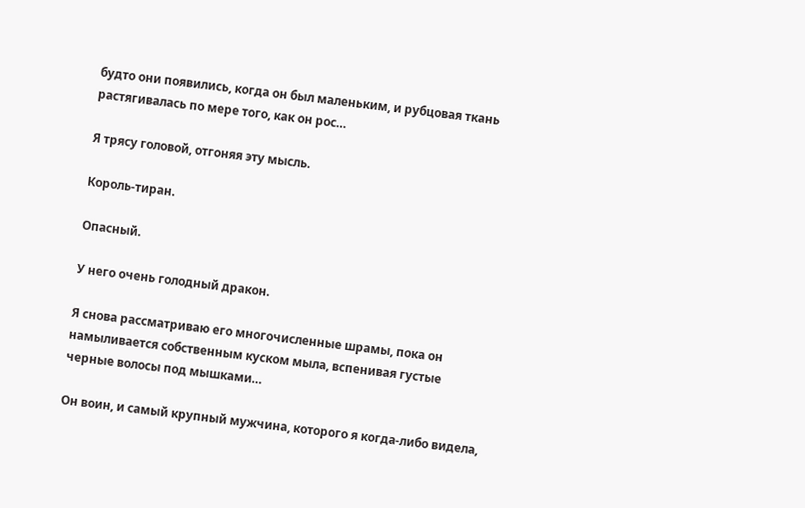будто они появились, когда он был маленьким, и рубцовая ткань растягивалась по мере того, как он рос…

Я трясу головой, отгоняя эту мысль.

Король-тиран.

Опасный.

У него очень голодный дракон.

Я снова рассматриваю его многочисленные шрамы, пока он намыливается собственным куском мыла, вспенивая густые черные волосы под мышками…

Он воин, и самый крупный мужчина, которого я когда-либо видела,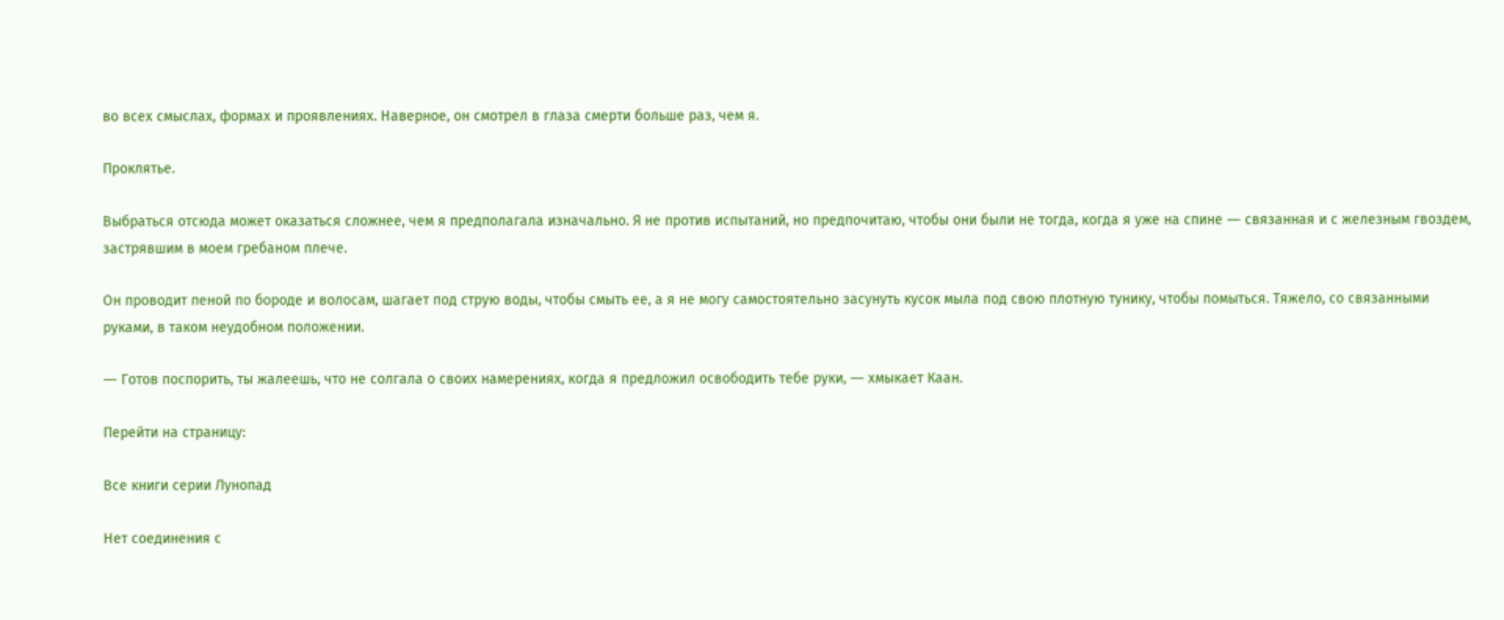во всех смыслах, формах и проявлениях. Наверное, он смотрел в глаза смерти больше раз, чем я.

Проклятье.

Выбраться отсюда может оказаться сложнее, чем я предполагала изначально. Я не против испытаний, но предпочитаю, чтобы они были не тогда, когда я уже на спине ― связанная и с железным гвоздем, застрявшим в моем гребаном плече.

Он проводит пеной по бороде и волосам, шагает под струю воды, чтобы смыть ее, а я не могу самостоятельно засунуть кусок мыла под свою плотную тунику, чтобы помыться. Тяжело, со связанными руками, в таком неудобном положении.

― Готов поспорить, ты жалеешь, что не солгала о своих намерениях, когда я предложил освободить тебе руки, ― хмыкает Каан.

Перейти на страницу:

Все книги серии Лунопад

Нет соединения с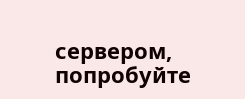сервером, попробуйте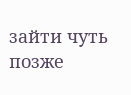зайти чуть позже